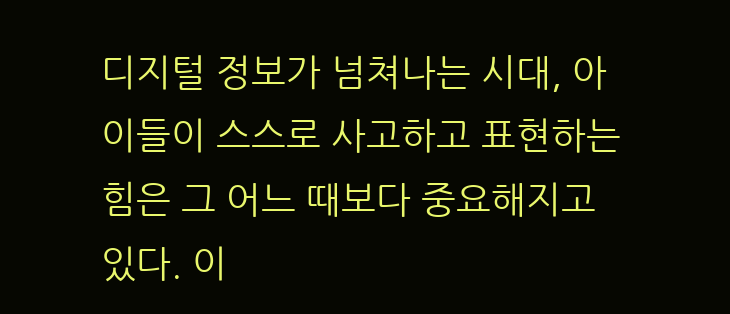디지털 정보가 넘쳐나는 시대, 아이들이 스스로 사고하고 표현하는 힘은 그 어느 때보다 중요해지고 있다. 이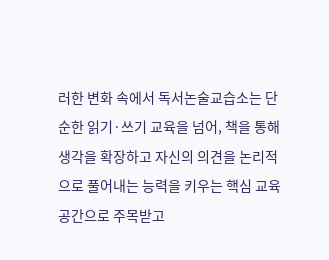러한 변화 속에서 독서논술교습소는 단순한 읽기·쓰기 교육을 넘어, 책을 통해 생각을 확장하고 자신의 의견을 논리적으로 풀어내는 능력을 키우는 핵심 교육 공간으로 주목받고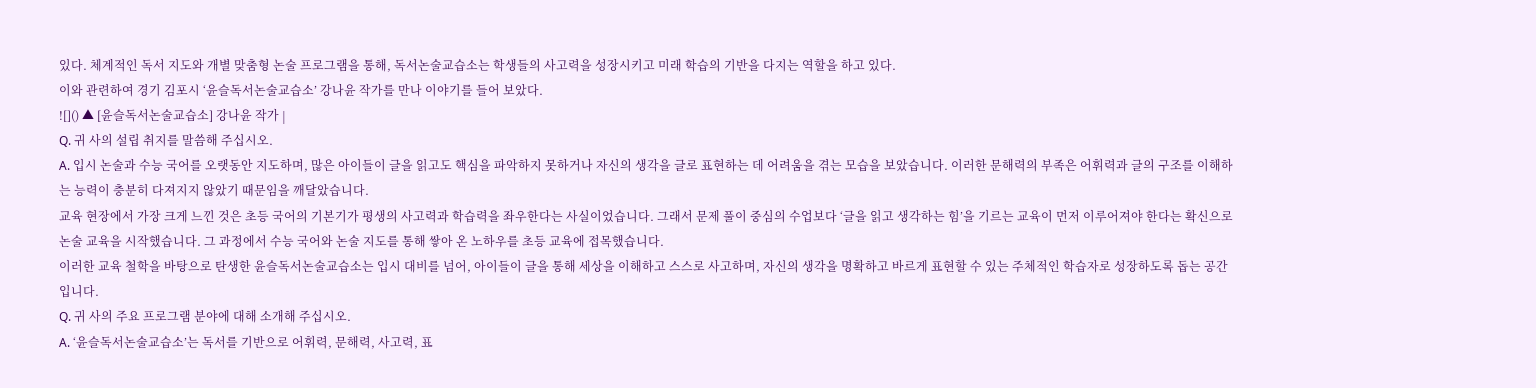있다. 체계적인 독서 지도와 개별 맞춤형 논술 프로그램을 통해, 독서논술교습소는 학생들의 사고력을 성장시키고 미래 학습의 기반을 다지는 역할을 하고 있다.
이와 관련하여 경기 김포시 ‘윤슬독서논술교습소’ 강나윤 작가를 만나 이야기를 들어 보았다.
![]() ▲ [윤슬독서논술교습소] 강나윤 작가 |
Q. 귀 사의 설립 취지를 말씀해 주십시오.
A. 입시 논술과 수능 국어를 오랫동안 지도하며, 많은 아이들이 글을 읽고도 핵심을 파악하지 못하거나 자신의 생각을 글로 표현하는 데 어려움을 겪는 모습을 보았습니다. 이러한 문해력의 부족은 어휘력과 글의 구조를 이해하는 능력이 충분히 다져지지 않았기 때문임을 깨달았습니다.
교육 현장에서 가장 크게 느낀 것은 초등 국어의 기본기가 평생의 사고력과 학습력을 좌우한다는 사실이었습니다. 그래서 문제 풀이 중심의 수업보다 ‘글을 읽고 생각하는 힘’을 기르는 교육이 먼저 이루어져야 한다는 확신으로 논술 교육을 시작했습니다. 그 과정에서 수능 국어와 논술 지도를 통해 쌓아 온 노하우를 초등 교육에 접목했습니다.
이러한 교육 철학을 바탕으로 탄생한 윤슬독서논술교습소는 입시 대비를 넘어, 아이들이 글을 통해 세상을 이해하고 스스로 사고하며, 자신의 생각을 명확하고 바르게 표현할 수 있는 주체적인 학습자로 성장하도록 돕는 공간입니다.
Q. 귀 사의 주요 프로그램 분야에 대해 소개해 주십시오.
A. ‘윤슬독서논술교습소’는 독서를 기반으로 어휘력, 문해력, 사고력, 표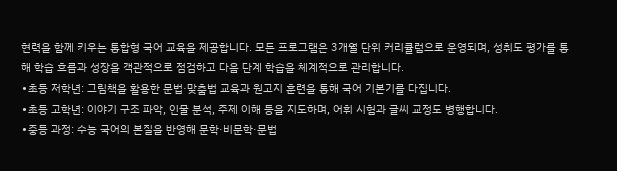현력을 함께 키우는 통합형 국어 교육을 제공합니다. 모든 프로그램은 3개월 단위 커리큘럼으로 운영되며, 성취도 평가를 통해 학습 흐름과 성장을 객관적으로 점검하고 다음 단계 학습을 체계적으로 관리합니다.
∙초등 저학년: 그림책을 활용한 문법·맞춤법 교육과 원고지 훈련을 통해 국어 기본기를 다집니다.
∙초등 고학년: 이야기 구조 파악, 인물 분석, 주제 이해 등을 지도하며, 어휘 시험과 글씨 교정도 병행합니다.
∙중등 과정: 수능 국어의 본질을 반영해 문학·비문학·문법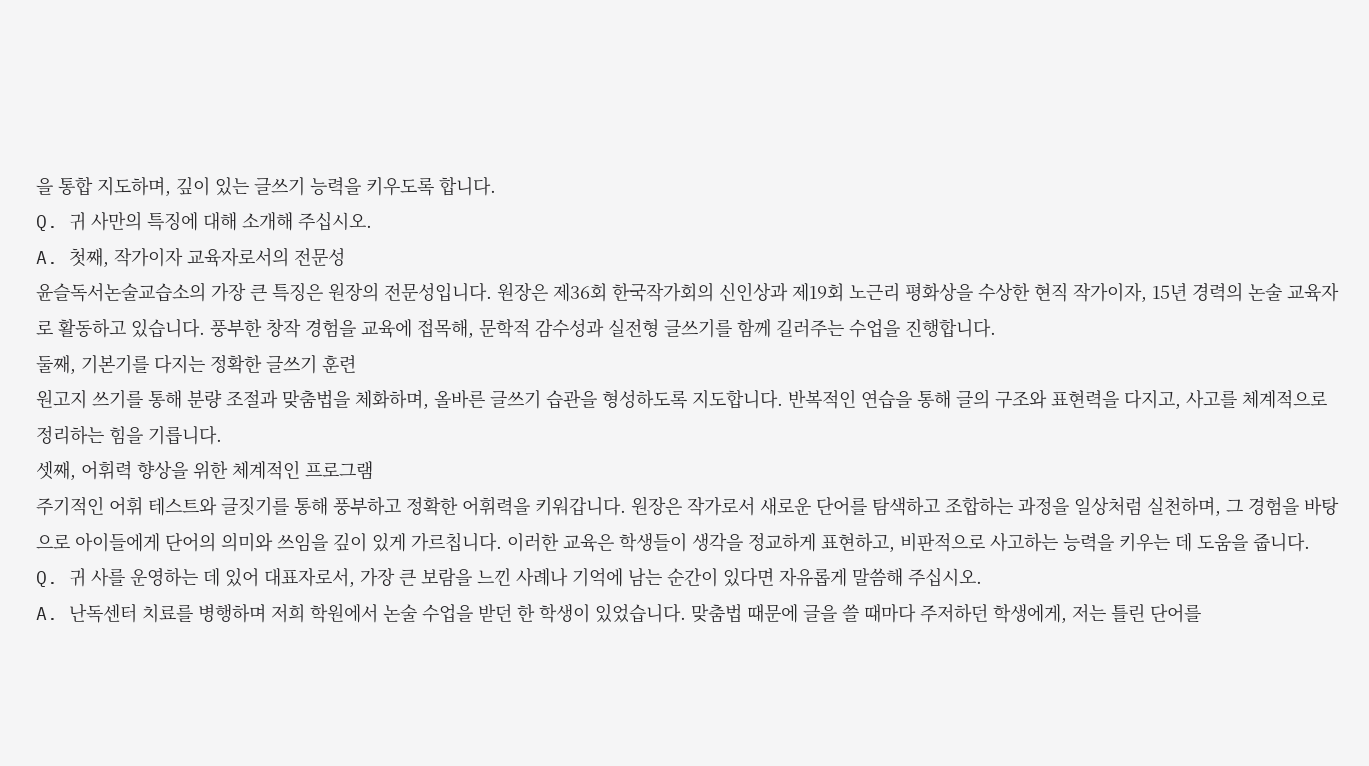을 통합 지도하며, 깊이 있는 글쓰기 능력을 키우도록 합니다.
Q. 귀 사만의 특징에 대해 소개해 주십시오.
A. 첫째, 작가이자 교육자로서의 전문성
윤슬독서논술교습소의 가장 큰 특징은 원장의 전문성입니다. 원장은 제36회 한국작가회의 신인상과 제19회 노근리 평화상을 수상한 현직 작가이자, 15년 경력의 논술 교육자로 활동하고 있습니다. 풍부한 창작 경험을 교육에 접목해, 문학적 감수성과 실전형 글쓰기를 함께 길러주는 수업을 진행합니다.
둘째, 기본기를 다지는 정확한 글쓰기 훈련
원고지 쓰기를 통해 분량 조절과 맞춤법을 체화하며, 올바른 글쓰기 습관을 형성하도록 지도합니다. 반복적인 연습을 통해 글의 구조와 표현력을 다지고, 사고를 체계적으로 정리하는 힘을 기릅니다.
셋째, 어휘력 향상을 위한 체계적인 프로그램
주기적인 어휘 테스트와 글짓기를 통해 풍부하고 정확한 어휘력을 키워갑니다. 원장은 작가로서 새로운 단어를 탐색하고 조합하는 과정을 일상처럼 실천하며, 그 경험을 바탕으로 아이들에게 단어의 의미와 쓰임을 깊이 있게 가르칩니다. 이러한 교육은 학생들이 생각을 정교하게 표현하고, 비판적으로 사고하는 능력을 키우는 데 도움을 줍니다.
Q. 귀 사를 운영하는 데 있어 대표자로서, 가장 큰 보람을 느낀 사례나 기억에 남는 순간이 있다면 자유롭게 말씀해 주십시오.
A. 난독센터 치료를 병행하며 저희 학원에서 논술 수업을 받던 한 학생이 있었습니다. 맞춤법 때문에 글을 쓸 때마다 주저하던 학생에게, 저는 틀린 단어를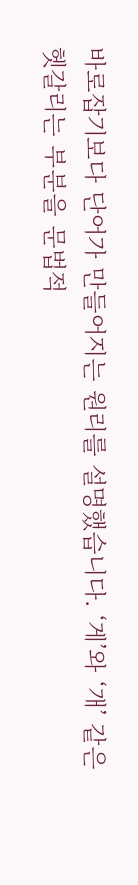바로잡기보다 단어가 만들어지는 원리를 설명했습니다. ‘게’와 ‘개’ 같은 헷갈리는 부분을 문법적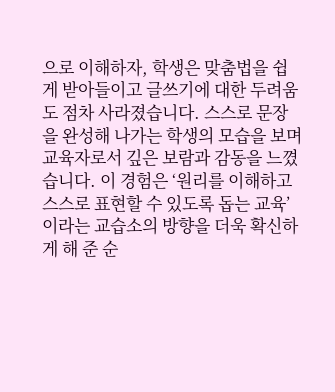으로 이해하자, 학생은 맞춤법을 쉽게 받아들이고 글쓰기에 대한 두려움도 점차 사라졌습니다. 스스로 문장을 완성해 나가는 학생의 모습을 보며 교육자로서 깊은 보람과 감동을 느꼈습니다. 이 경험은 ‘원리를 이해하고 스스로 표현할 수 있도록 돕는 교육’이라는 교습소의 방향을 더욱 확신하게 해 준 순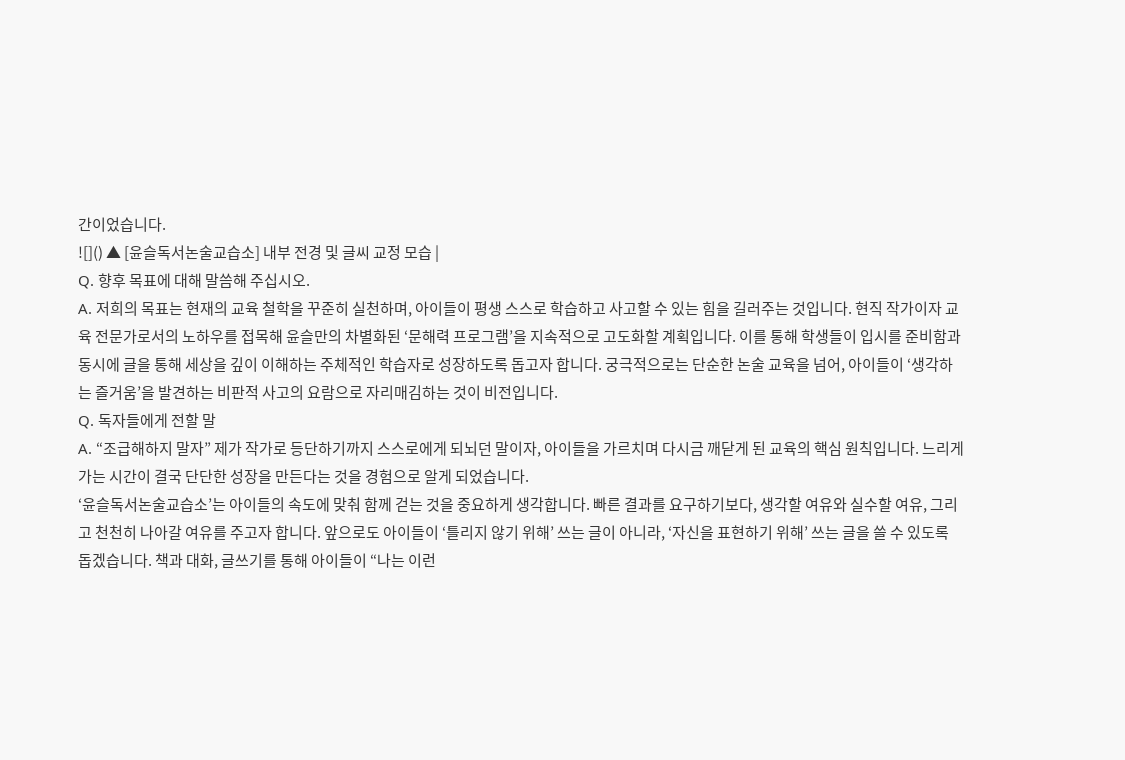간이었습니다.
![]() ▲ [윤슬독서논술교습소] 내부 전경 및 글씨 교정 모습 |
Q. 향후 목표에 대해 말씀해 주십시오.
A. 저희의 목표는 현재의 교육 철학을 꾸준히 실천하며, 아이들이 평생 스스로 학습하고 사고할 수 있는 힘을 길러주는 것입니다. 현직 작가이자 교육 전문가로서의 노하우를 접목해 윤슬만의 차별화된 ‘문해력 프로그램’을 지속적으로 고도화할 계획입니다. 이를 통해 학생들이 입시를 준비함과 동시에 글을 통해 세상을 깊이 이해하는 주체적인 학습자로 성장하도록 돕고자 합니다. 궁극적으로는 단순한 논술 교육을 넘어, 아이들이 ‘생각하는 즐거움’을 발견하는 비판적 사고의 요람으로 자리매김하는 것이 비전입니다.
Q. 독자들에게 전할 말
A. “조급해하지 말자” 제가 작가로 등단하기까지 스스로에게 되뇌던 말이자, 아이들을 가르치며 다시금 깨닫게 된 교육의 핵심 원칙입니다. 느리게 가는 시간이 결국 단단한 성장을 만든다는 것을 경험으로 알게 되었습니다.
‘윤슬독서논술교습소’는 아이들의 속도에 맞춰 함께 걷는 것을 중요하게 생각합니다. 빠른 결과를 요구하기보다, 생각할 여유와 실수할 여유, 그리고 천천히 나아갈 여유를 주고자 합니다. 앞으로도 아이들이 ‘틀리지 않기 위해’ 쓰는 글이 아니라, ‘자신을 표현하기 위해’ 쓰는 글을 쓸 수 있도록 돕겠습니다. 책과 대화, 글쓰기를 통해 아이들이 “나는 이런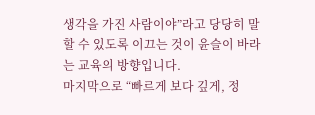생각을 가진 사람이야”라고 당당히 말할 수 있도록 이끄는 것이 윤슬이 바라는 교육의 방향입니다.
마지막으로 “빠르게 보다 깊게, 정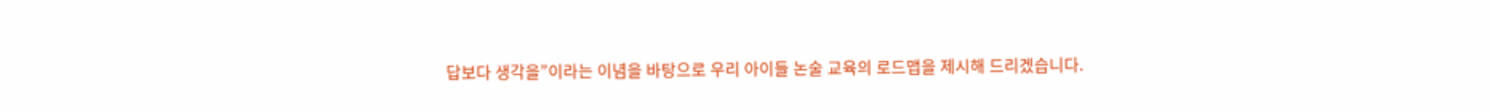답보다 생각을”이라는 이념을 바탕으로 우리 아이들 논술 교육의 로드맵을 제시해 드리겠습니다.